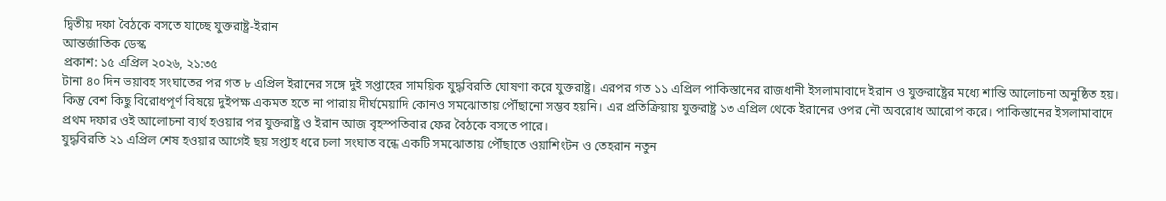দ্বিতীয় দফা বৈঠকে বসতে যাচ্ছে যুক্তরাষ্ট্র-ইরান
আন্তর্জাতিক ডেস্ক
প্রকাশ: ১৫ এপ্রিল ২০২৬, ২১:৩৫
টানা ৪০ দিন ভয়াবহ সংঘাতের পর গত ৮ এপ্রিল ইরানের সঙ্গে দুই সপ্তাহের সাময়িক যুদ্ধবিরতি ঘোষণা করে যুক্তরাষ্ট্র। এরপর গত ১১ এপ্রিল পাকিস্তানের রাজধানী ইসলামাবাদে ইরান ও যুক্তরাষ্ট্রের মধ্যে শান্তি আলোচনা অনুষ্ঠিত হয়। কিন্তু বেশ কিছু বিরোধপূর্ণ বিষয়ে দুইপক্ষ একমত হতে না পারায় দীর্ঘমেয়াদি কোনও সমঝোতায় পৌঁছানো সম্ভব হয়নি। এর প্রতিক্রিয়ায় যুক্তরাষ্ট্র ১৩ এপ্রিল থেকে ইরানের ওপর নৌ অবরোধ আরোপ করে। পাকিস্তানের ইসলামাবাদে প্রথম দফার ওই আলোচনা ব্যর্থ হওয়ার পর যুক্তরাষ্ট্র ও ইরান আজ বৃহস্পতিবার ফের বৈঠকে বসতে পারে।
যুদ্ধবিরতি ২১ এপ্রিল শেষ হওয়ার আগেই ছয় সপ্তাহ ধরে চলা সংঘাত বন্ধে একটি সমঝোতায় পৌঁছাতে ওয়াশিংটন ও তেহরান নতুন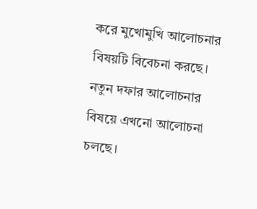করে মুখোমুখি আলোচনার বিষয়টি বিবেচনা করছে। নতুন দফার আলোচনার বিষয়ে এখনো আলোচনা চলছে।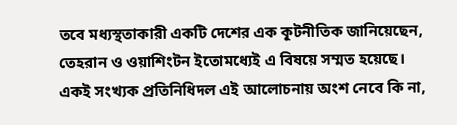তবে মধ্যস্থতাকারী একটি দেশের এক কূটনীতিক জানিয়েছেন, তেহরান ও ওয়াশিংটন ইতোমধ্যেই এ বিষয়ে সম্মত হয়েছে।
একই সংখ্যক প্রতিনিধিদল এই আলোচনায় অংশ নেবে কি না,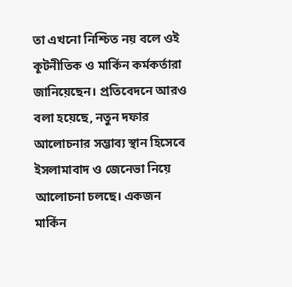তা এখনো নিশ্চিত নয় বলে ওই কূটনীতিক ও মার্কিন কর্মকর্তারা জানিয়েছেন। প্রতিবেদনে আরও বলা হয়েছে, নতুন দফার আলোচনার সম্ভাব্য স্থান হিসেবে ইসলামাবাদ ও জেনেভা নিয়ে আলোচনা চলছে। একজন মার্কিন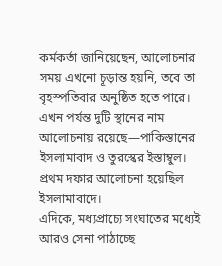কর্মকর্তা জানিয়েছেন, আলোচনার সময় এখনো চূড়ান্ত হয়নি, তবে তা বৃহস্পতিবার অনুষ্ঠিত হতে পারে। এখন পর্যন্ত দুটি স্থানের নাম আলোচনায় রয়েছে—পাকিস্তানের ইসলামাবাদ ও তুরস্কের ইস্তাম্বুল। প্রথম দফার আলোচনা হয়েছিল ইসলামাবাদে।
এদিকে, মধ্যপ্রাচ্যে সংঘাতের মধ্যেই আরও সেনা পাঠাচ্ছে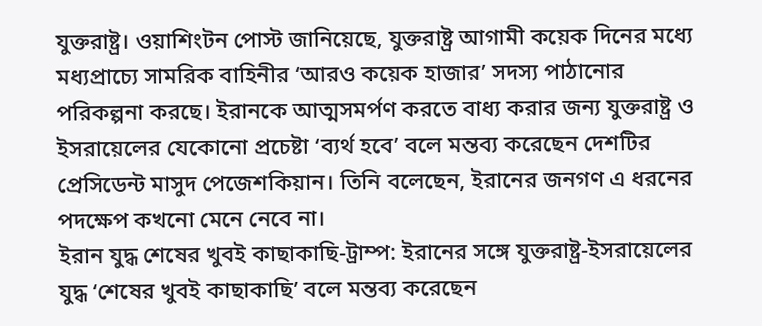যুক্তরাষ্ট্র। ওয়াশিংটন পোস্ট জানিয়েছে, যুক্তরাষ্ট্র আগামী কয়েক দিনের মধ্যে মধ্যপ্রাচ্যে সামরিক বাহিনীর ‘আরও কয়েক হাজার’ সদস্য পাঠানোর পরিকল্পনা করছে। ইরানকে আত্মসমর্পণ করতে বাধ্য করার জন্য যুক্তরাষ্ট্র ও ইসরায়েলের যেকোনো প্রচেষ্টা ‘ব্যর্থ হবে’ বলে মন্তব্য করেছেন দেশটির প্রেসিডেন্ট মাসুদ পেজেশকিয়ান। তিনি বলেছেন, ইরানের জনগণ এ ধরনের পদক্ষেপ কখনো মেনে নেবে না।
ইরান যুদ্ধ শেষের খুবই কাছাকাছি-ট্রাম্প: ইরানের সঙ্গে যুক্তরাষ্ট্র-ইসরায়েলের যুদ্ধ ‘শেষের খুবই কাছাকাছি’ বলে মন্তব্য করেছেন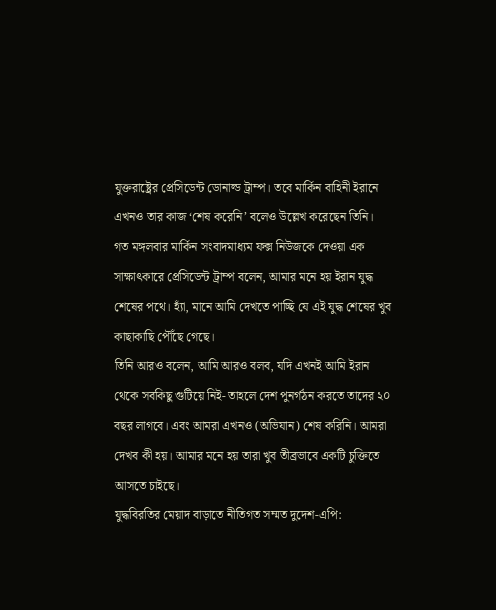যুক্তরাষ্ট্রের প্রেসিডেন্ট ডোনাল্ড ট্রাম্প। তবে মার্কিন বাহিনী ইরানে এখনও তার কাজ ‘শেষ করেনি’ বলেও উল্লেখ করেছেন তিনি।
গত মঙ্গলবার মার্কিন সংবাদমাধ্যম ফক্স নিউজকে দেওয়া এক সাক্ষাৎকারে প্রেসিডেন্ট ট্রাম্প বলেন, আমার মনে হয় ইরান যুদ্ধ শেষের পথে। হ্যাঁ, মানে আমি দেখতে পাচ্ছি যে এই যুদ্ধ শেষের খুব কাছাকাছি পৌঁছে গেছে।
তিনি আরও বলেন, আমি আরও বলব, যদি এখনই আমি ইরান থেকে সবকিছু গুটিয়ে নিই- তাহলে দেশ পুনর্গঠন করতে তাদের ২০ বছর লাগবে। এবং আমরা এখনও (অভিযান) শেষ করিনি। আমরা দেখব কী হয়। আমার মনে হয় তারা খুব তীব্রভাবে একটি চুক্তিতে আসতে চাইছে।
যুদ্ধবিরতির মেয়াদ বাড়াতে নীতিগত সম্মত দুদেশ-এপি: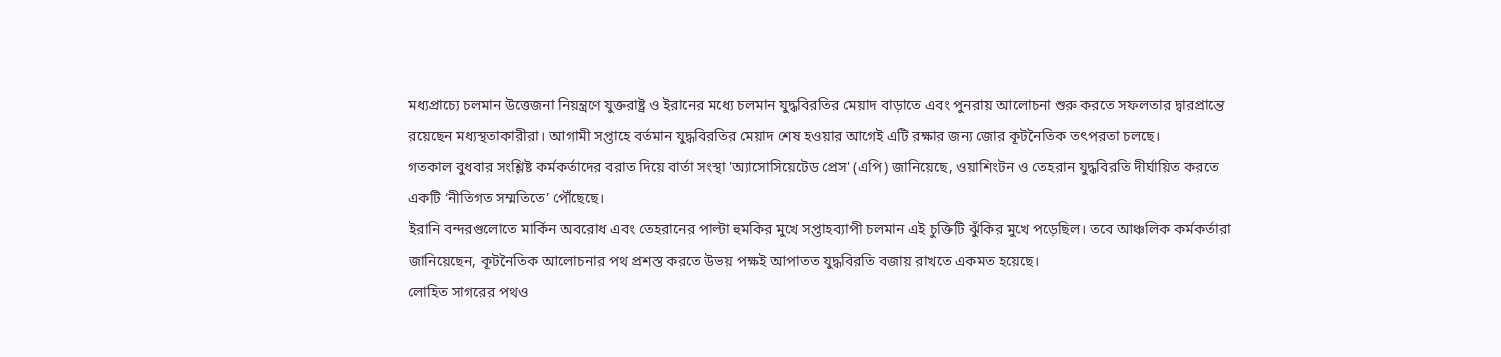মধ্যপ্রাচ্যে চলমান উত্তেজনা নিয়ন্ত্রণে যুক্তরাষ্ট্র ও ইরানের মধ্যে চলমান যুদ্ধবিরতির মেয়াদ বাড়াতে এবং পুনরায় আলোচনা শুরু করতে সফলতার দ্বারপ্রান্তে রয়েছেন মধ্যস্থতাকারীরা। আগামী সপ্তাহে বর্তমান যুদ্ধবিরতির মেয়াদ শেষ হওয়ার আগেই এটি রক্ষার জন্য জোর কূটনৈতিক তৎপরতা চলছে।
গতকাল বুধবার সংশ্লিষ্ট কর্মকর্তাদের বরাত দিয়ে বার্তা সংস্থা 'অ্যাসোসিয়েটেড প্রেস' (এপি) জানিয়েছে, ওয়াশিংটন ও তেহরান যুদ্ধবিরতি দীর্ঘায়িত করতে একটি ‘নীতিগত সম্মতিতে’ পৌঁছেছে।
ইরানি বন্দরগুলোতে মার্কিন অবরোধ এবং তেহরানের পাল্টা হুমকির মুখে সপ্তাহব্যাপী চলমান এই চুক্তিটি ঝুঁকির মুখে পড়েছিল। তবে আঞ্চলিক কর্মকর্তারা জানিয়েছেন, কূটনৈতিক আলোচনার পথ প্রশস্ত করতে উভয় পক্ষই আপাতত যুদ্ধবিরতি বজায় রাখতে একমত হয়েছে।
লোহিত সাগরের পথও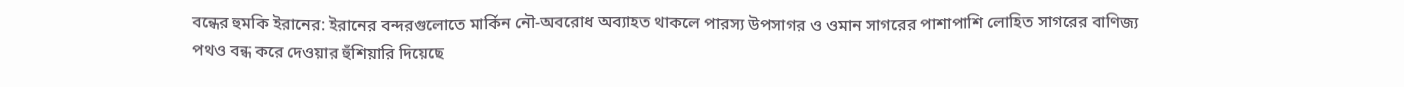বন্ধের হুমকি ইরানের: ইরানের বন্দরগুলোতে মার্কিন নৌ-অবরোধ অব্যাহত থাকলে পারস্য উপসাগর ও ওমান সাগরের পাশাপাশি লোহিত সাগরের বাণিজ্য পথও বন্ধ করে দেওয়ার হুঁশিয়ারি দিয়েছে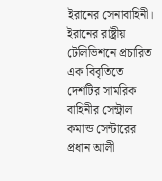ইরানের সেনাবাহিনী।
ইরানের রাষ্ট্রীয় টেলিভিশনে প্রচারিত এক বিবৃতিতে দেশটির সামরিক বাহিনীর সেন্ট্রাল কমান্ড সেন্টারের প্রধান আলী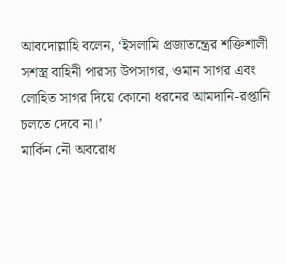আবদোল্লাহি বলেন, ‘ইসলামি প্রজাতন্ত্রের শক্তিশালী সশস্ত্র বাহিনী পারস্য উপসাগর, ওমান সাগর এবং লোহিত সাগর দিয়ে কোনো ধরনের আমদানি-রপ্তানি চলতে দেবে না।’
মার্কিন নৌ অবরোধ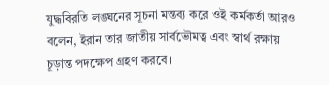যুদ্ধবিরতি লঙ্ঘনের সূচনা মন্তব্য করে ওই কর্মকর্তা আরও বলেন, ইরান তার জাতীয় সার্বভৌমত্ব এবং স্বার্থ রক্ষায় চূড়ান্ত পদক্ষেপ গ্রহণ করবে।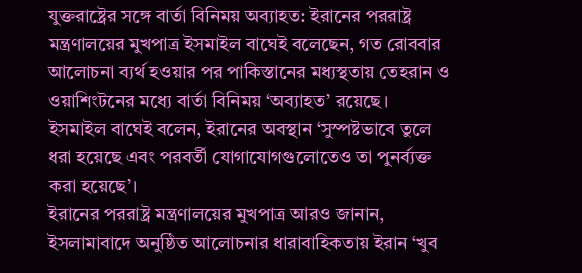যুক্তরাষ্ট্রের সঙ্গে বার্তা বিনিময় অব্যাহত: ইরানের পররাষ্ট্র মন্ত্রণালয়ের মুখপাত্র ইসমাইল বাঘেই বলেছেন, গত রোববার আলোচনা ব্যর্থ হওয়ার পর পাকিস্তানের মধ্যস্থতায় তেহরান ও ওয়াশিংটনের মধ্যে বার্তা বিনিময় ‘অব্যাহত’ রয়েছে।
ইসমাইল বাঘেই বলেন, ইরানের অবস্থান ‘সুস্পষ্টভাবে তুলে ধরা হয়েছে এবং পরবর্তী যোগাযোগগুলোতেও তা পুনর্ব্যক্ত করা হয়েছে’।
ইরানের পররাষ্ট্র মন্ত্রণালয়ের মুখপাত্র আরও জানান, ইসলামাবাদে অনুষ্ঠিত আলোচনার ধারাবাহিকতায় ইরান ‘খুব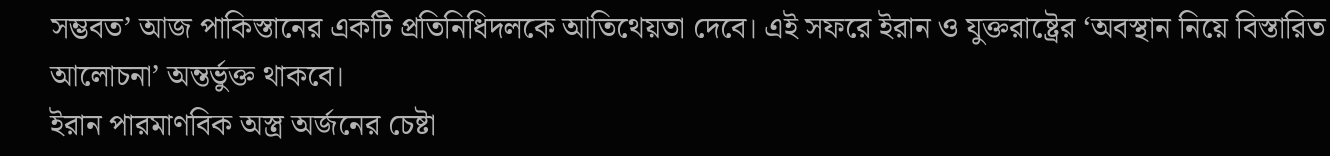সম্ভবত’ আজ পাকিস্তানের একটি প্রতিনিধিদলকে আতিথেয়তা দেবে। এই সফরে ইরান ও যুক্তরাষ্ট্রের ‘অবস্থান নিয়ে বিস্তারিত আলোচনা’ অন্তর্ভুক্ত থাকবে।
ইরান পারমাণবিক অস্ত্র অর্জনের চেষ্টা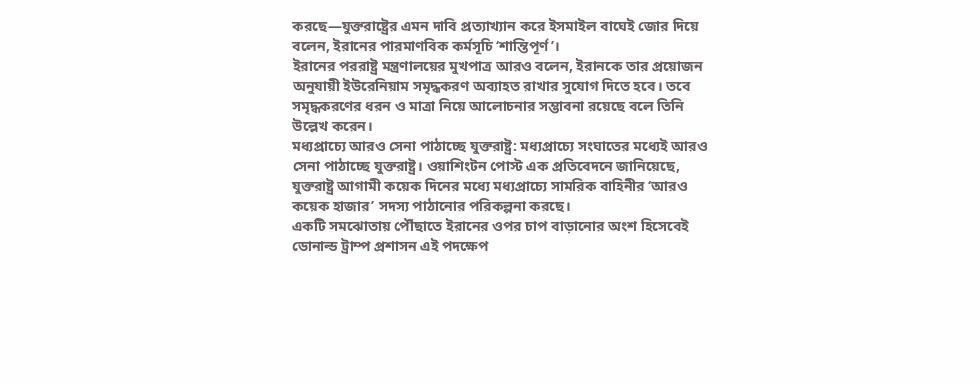করছে—যুক্তরাষ্ট্রের এমন দাবি প্রত্যাখ্যান করে ইসমাইল বাঘেই জোর দিয়ে বলেন, ইরানের পারমাণবিক কর্মসূচি ‘শান্তিপূর্ণ’।
ইরানের পররাষ্ট্র মন্ত্রণালয়ের মুখপাত্র আরও বলেন, ইরানকে তার প্রয়োজন অনুযায়ী ইউরেনিয়াম সমৃদ্ধকরণ অব্যাহত রাখার সুযোগ দিতে হবে। তবে সমৃদ্ধকরণের ধরন ও মাত্রা নিয়ে আলোচনার সম্ভাবনা রয়েছে বলে তিনি উল্লেখ করেন।
মধ্যপ্রাচ্যে আরও সেনা পাঠাচ্ছে যুক্তরাষ্ট্র: মধ্যপ্রাচ্যে সংঘাতের মধ্যেই আরও সেনা পাঠাচ্ছে যুক্তরাষ্ট্র। ওয়াশিংটন পোস্ট এক প্রতিবেদনে জানিয়েছে, যুক্তরাষ্ট্র আগামী কয়েক দিনের মধ্যে মধ্যপ্রাচ্যে সামরিক বাহিনীর ‘আরও কয়েক হাজার’ সদস্য পাঠানোর পরিকল্পনা করছে।
একটি সমঝোতায় পৌঁছাতে ইরানের ওপর চাপ বাড়ানোর অংশ হিসেবেই ডোনাল্ড ট্রাম্প প্রশাসন এই পদক্ষেপ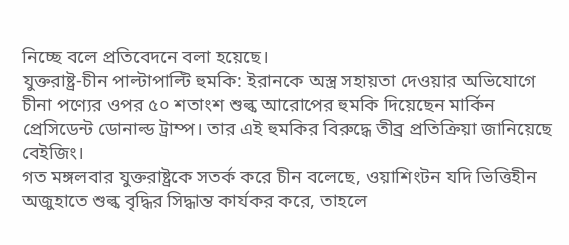নিচ্ছে বলে প্রতিবেদনে বলা হয়েছে।
যুক্তরাষ্ট্র-চীন পাল্টাপাল্টি হুমকি: ইরানকে অস্ত্র সহায়তা দেওয়ার অভিযোগে চীনা পণ্যের ওপর ৫০ শতাংশ শুল্ক আরোপের হুমকি দিয়েছেন মার্কিন প্রেসিডেন্ট ডোনাল্ড ট্রাম্প। তার এই হুমকির বিরুদ্ধে তীব্র প্রতিক্রিয়া জানিয়েছে বেইজিং।
গত মঙ্গলবার যুক্তরাষ্ট্রকে সতর্ক করে চীন বলেছে, ওয়াশিংটন যদি ভিত্তিহীন অজুহাতে শুল্ক বৃদ্ধির সিদ্ধান্ত কার্যকর করে, তাহলে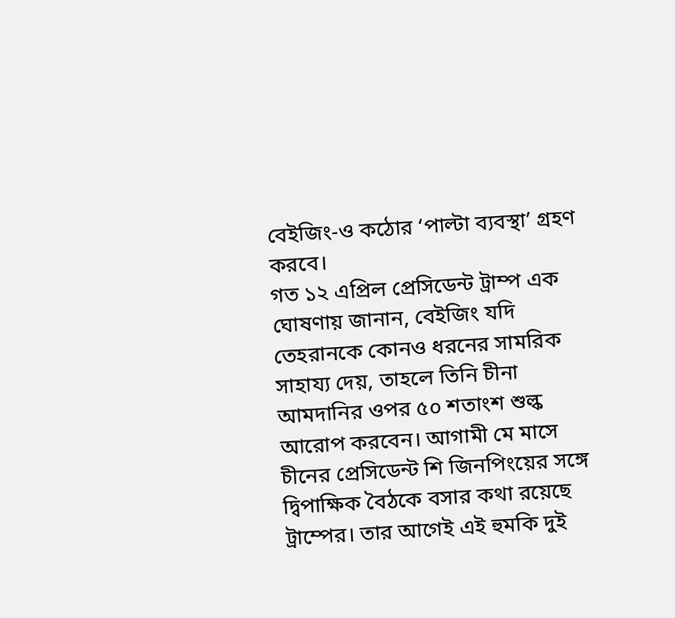বেইজিং-ও কঠোর ‘পাল্টা ব্যবস্থা’ গ্রহণ করবে।
গত ১২ এপ্রিল প্রেসিডেন্ট ট্রাম্প এক ঘোষণায় জানান, বেইজিং যদি তেহরানকে কোনও ধরনের সামরিক সাহায্য দেয়, তাহলে তিনি চীনা আমদানির ওপর ৫০ শতাংশ শুল্ক আরোপ করবেন। আগামী মে মাসে চীনের প্রেসিডেন্ট শি জিনপিংয়ের সঙ্গে দ্বিপাক্ষিক বৈঠকে বসার কথা রয়েছে ট্রাম্পের। তার আগেই এই হুমকি দুই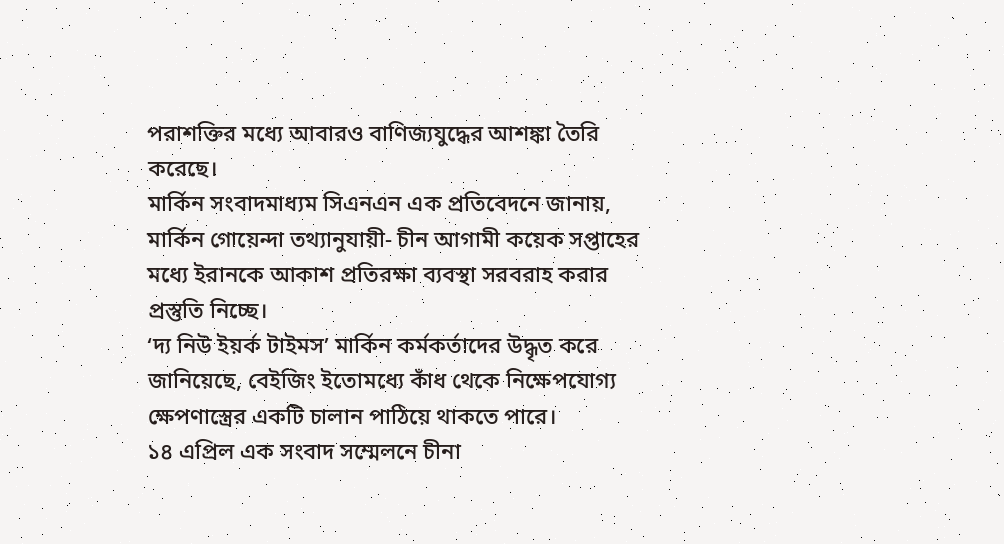পরাশক্তির মধ্যে আবারও বাণিজ্যযুদ্ধের আশঙ্কা তৈরি করেছে।
মার্কিন সংবাদমাধ্যম সিএনএন এক প্রতিবেদনে জানায়, মার্কিন গোয়েন্দা তথ্যানুযায়ী- চীন আগামী কয়েক সপ্তাহের মধ্যে ইরানকে আকাশ প্রতিরক্ষা ব্যবস্থা সরবরাহ করার প্রস্তুতি নিচ্ছে।
‘দ্য নিউ ইয়র্ক টাইমস’ মার্কিন কর্মকর্তাদের উদ্ধৃত করে জানিয়েছে, বেইজিং ইতোমধ্যে কাঁধ থেকে নিক্ষেপযোগ্য ক্ষেপণাস্ত্রের একটি চালান পাঠিয়ে থাকতে পারে।
১৪ এপ্রিল এক সংবাদ সম্মেলনে চীনা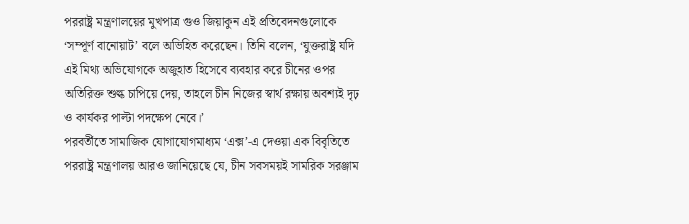পররাষ্ট্র মন্ত্রণালয়ের মুখপাত্র গুও জিয়াকুন এই প্রতিবেদনগুলোকে ‘সম্পূর্ণ বানোয়াট’ বলে অভিহিত করেছেন। তিনি বলেন, ‘যুক্তরাষ্ট্র যদি এই মিথ্য অভিযোগকে অজুহাত হিসেবে ব্যবহার করে চীনের ওপর অতিরিক্ত শুল্ক চাপিয়ে দেয়, তাহলে চীন নিজের স্বার্থ রক্ষায় অবশ্যই দৃঢ় ও কার্যকর পাল্টা পদক্ষেপ নেবে।’
পরবর্তীতে সামাজিক যোগাযোগমাধ্যম ‘এক্স’-এ দেওয়া এক বিবৃতিতে পররাষ্ট্র মন্ত্রণালয় আরও জানিয়েছে যে, চীন সবসময়ই সামরিক সরঞ্জাম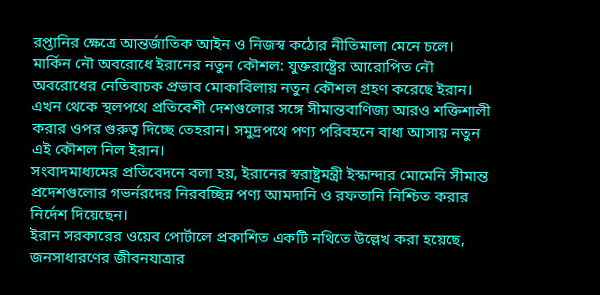রপ্তানির ক্ষেত্রে আন্তর্জাতিক আইন ও নিজস্ব কঠোর নীতিমালা মেনে চলে।
মার্কিন নৌ অবরোধে ইরানের নতুন কৌশল: যুক্তরাষ্ট্রের আরোপিত নৌ অবরোধের নেতিবাচক প্রভাব মোকাবিলায় নতুন কৌশল গ্রহণ করেছে ইরান। এখন থেকে স্থলপথে প্রতিবেশী দেশগুলোর সঙ্গে সীমান্তবাণিজ্য আরও শক্তিশালী করার ওপর গুরুত্ব দিচ্ছে তেহরান। সমুদ্রপথে পণ্য পরিবহনে বাধা আসায় নতুন এই কৌশল নিল ইরান।
সংবাদমাধ্যমের প্রতিবেদনে বলা হয়, ইরানের স্বরাষ্ট্রমন্ত্রী ইস্কান্দার মোমেনি সীমান্ত প্রদেশগুলোর গভর্নরদের নিরবচ্ছিন্ন পণ্য আমদানি ও রফতানি নিশ্চিত করার নির্দেশ দিয়েছেন।
ইরান সরকারের ওয়েব পোর্টালে প্রকাশিত একটি নথিতে উল্লেখ করা হয়েছে, জনসাধারণের জীবনযাত্রার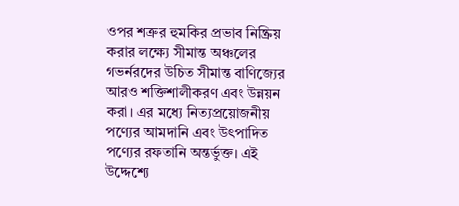ওপর শত্রুর হুমকির প্রভাব নিষ্ক্রিয় করার লক্ষ্যে সীমান্ত অঞ্চলের গভর্নরদের উচিত সীমান্ত বাণিজ্যের আরও শক্তিশালীকরণ এবং উন্নয়ন করা। এর মধ্যে নিত্যপ্রয়োজনীয় পণ্যের আমদানি এবং উৎপাদিত পণ্যের রফতানি অন্তর্ভুক্ত। এই উদ্দেশ্যে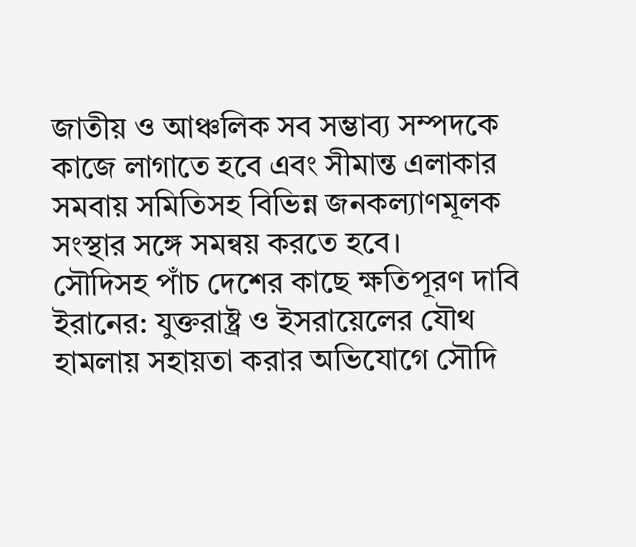জাতীয় ও আঞ্চলিক সব সম্ভাব্য সম্পদকে কাজে লাগাতে হবে এবং সীমান্ত এলাকার সমবায় সমিতিসহ বিভিন্ন জনকল্যাণমূলক সংস্থার সঙ্গে সমন্বয় করতে হবে।
সৌদিসহ পাঁচ দেশের কাছে ক্ষতিপূরণ দাবি ইরানের: যুক্তরাষ্ট্র ও ইসরায়েলের যৌথ হামলায় সহায়তা করার অভিযোগে সৌদি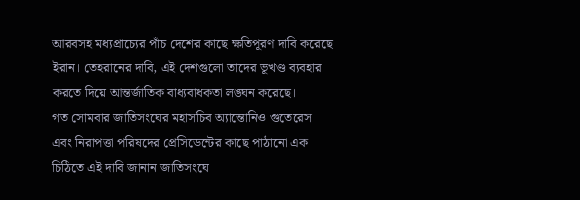আরবসহ মধ্যপ্রাচ্যের পাঁচ দেশের কাছে ক্ষতিপূরণ দাবি করেছে ইরান। তেহরানের দাবি, এই দেশগুলো তাদের ভূখণ্ড ব্যবহার করতে দিয়ে আন্তর্জাতিক বাধ্যবাধকতা লঙ্ঘন করেছে।
গত সোমবার জাতিসংঘের মহাসচিব অ্যান্তোনিও গুতেরেস এবং নিরাপত্তা পরিষদের প্রেসিডেন্টের কাছে পাঠানো এক চিঠিতে এই দাবি জানান জাতিসংঘে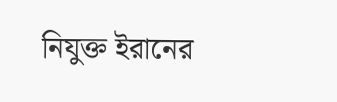নিযুক্ত ইরানের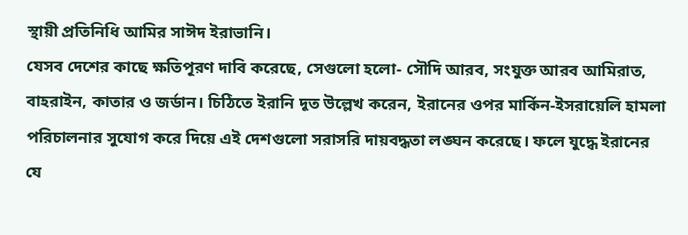স্থায়ী প্রতিনিধি আমির সাঈদ ইরাভানি।
যেসব দেশের কাছে ক্ষতিপূরণ দাবি করেছে, সেগুলো হলো- সৌদি আরব, সংযুক্ত আরব আমিরাত, বাহরাইন, কাতার ও জর্ডান। চিঠিতে ইরানি দূত উল্লেখ করেন, ইরানের ওপর মার্কিন-ইসরায়েলি হামলা পরিচালনার সুযোগ করে দিয়ে এই দেশগুলো সরাসরি দায়বদ্ধতা লঙ্ঘন করেছে। ফলে যুদ্ধে ইরানের যে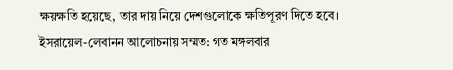ক্ষয়ক্ষতি হয়েছে, তার দায় নিয়ে দেশগুলোকে ক্ষতিপূরণ দিতে হবে।
ইসরায়েল-লেবানন আলোচনায় সম্মত: গত মঙ্গলবার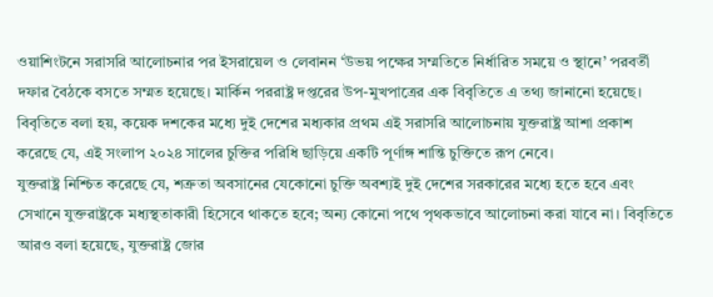ওয়াশিংটনে সরাসরি আলোচনার পর ইসরায়েল ও লেবানন ‘উভয় পক্ষের সম্মতিতে নির্ধারিত সময়ে ও স্থানে’ পরবর্তী দফার বৈঠকে বসতে সম্মত হয়েছে। মার্কিন পররাষ্ট্র দপ্তরের উপ-মুখপাত্রের এক বিবৃতিতে এ তথ্য জানানো হয়েছে।
বিবৃতিতে বলা হয়, কয়েক দশকের মধ্যে দুই দেশের মধ্যকার প্রথম এই সরাসরি আলোচনায় যুক্তরাষ্ট্র আশা প্রকাশ করেছে যে, এই সংলাপ ২০২৪ সালের চুক্তির পরিধি ছাড়িয়ে একটি পূর্ণাঙ্গ শান্তি চুক্তিতে রূপ নেবে।
যুক্তরাষ্ট্র নিশ্চিত করেছে যে, শত্রুতা অবসানের যেকোনো চুক্তি অবশ্যই দুই দেশের সরকারের মধ্যে হতে হবে এবং সেখানে যুক্তরাষ্ট্রকে মধ্যস্থতাকারী হিসেবে থাকতে হবে; অন্য কোনো পথে পৃথকভাবে আলোচনা করা যাবে না। বিবৃতিতে আরও বলা হয়েছে, যুক্তরাষ্ট্র জোর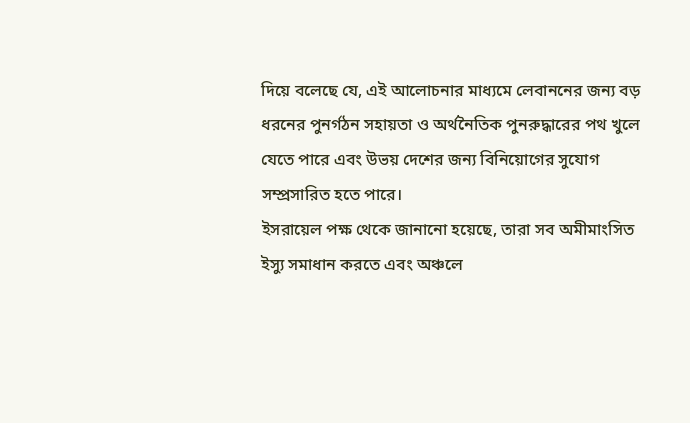দিয়ে বলেছে যে, এই আলোচনার মাধ্যমে লেবাননের জন্য বড় ধরনের পুনর্গঠন সহায়তা ও অর্থনৈতিক পুনরুদ্ধারের পথ খুলে যেতে পারে এবং উভয় দেশের জন্য বিনিয়োগের সুযোগ সম্প্রসারিত হতে পারে।
ইসরায়েল পক্ষ থেকে জানানো হয়েছে, তারা সব অমীমাংসিত ইস্যু সমাধান করতে এবং অঞ্চলে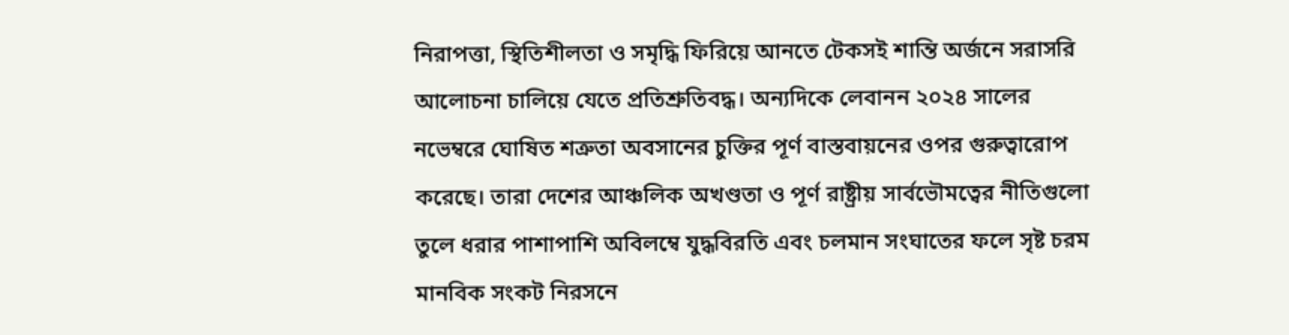নিরাপত্তা, স্থিতিশীলতা ও সমৃদ্ধি ফিরিয়ে আনতে টেকসই শান্তি অর্জনে সরাসরি আলোচনা চালিয়ে যেতে প্রতিশ্রুতিবদ্ধ। অন্যদিকে লেবানন ২০২৪ সালের নভেম্বরে ঘোষিত শত্রুতা অবসানের চুক্তির পূর্ণ বাস্তবায়নের ওপর গুরুত্বারোপ করেছে। তারা দেশের আঞ্চলিক অখণ্ডতা ও পূর্ণ রাষ্ট্রীয় সার্বভৌমত্বের নীতিগুলো তুলে ধরার পাশাপাশি অবিলম্বে যুদ্ধবিরতি এবং চলমান সংঘাতের ফলে সৃষ্ট চরম মানবিক সংকট নিরসনে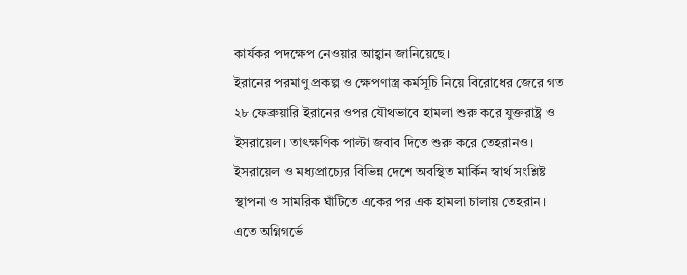কার্যকর পদক্ষেপ নেওয়ার আহ্বান জানিয়েছে।
ইরানের পরমাণু প্রকল্প ও ক্ষেপণাস্ত্র কর্মসূচি নিয়ে বিরোধের জেরে গত ২৮ ফেব্রুয়ারি ইরানের ওপর যৌথভাবে হামলা শুরু করে যুক্তরাষ্ট্র ও ইসরায়েল। তাৎক্ষণিক পাল্টা জবাব দিতে শুরু করে তেহরানও। ইসরায়েল ও মধ্যপ্রাচ্যের বিভিন্ন দেশে অবস্থিত মার্কিন স্বার্থ সংশ্লিষ্ট স্থাপনা ও সামরিক ঘাঁটিতে একের পর এক হামলা চালায় তেহরান। এতে অগ্নিগর্ভে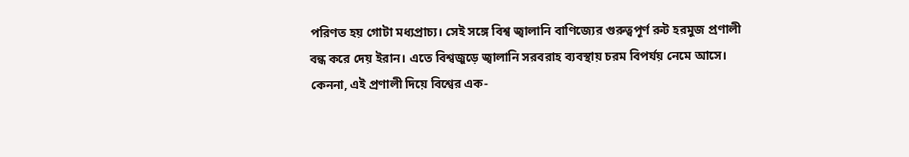পরিণত হয় গোটা মধ্যপ্রাচ্য। সেই সঙ্গে বিশ্ব জ্বালানি বাণিজ্যের গুরুত্বপূর্ণ রুট হরমুজ প্রণালী বন্ধ করে দেয় ইরান। এতে বিশ্বজুড়ে জ্বালানি সরবরাহ ব্যবস্থায় চরম বিপর্যয় নেমে আসে। কেননা, এই প্রণালী দিয়ে বিশ্বের এক-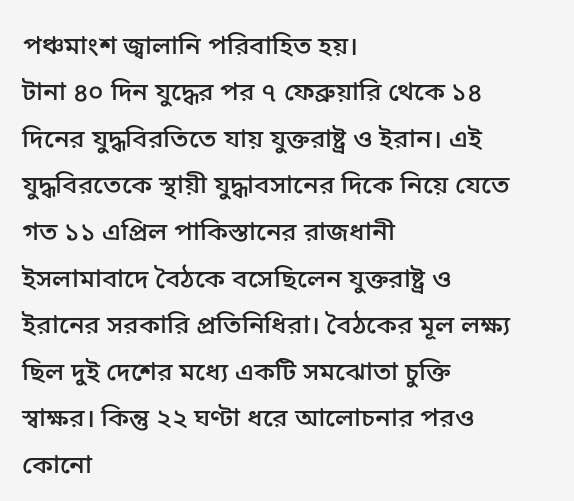পঞ্চমাংশ জ্বালানি পরিবাহিত হয়।
টানা ৪০ দিন যুদ্ধের পর ৭ ফেব্রুয়ারি থেকে ১৪ দিনের যুদ্ধবিরতিতে যায় যুক্তরাষ্ট্র ও ইরান। এই যুদ্ধবিরতেকে স্থায়ী যুদ্ধাবসানের দিকে নিয়ে যেতে গত ১১ এপ্রিল পাকিস্তানের রাজধানী ইসলামাবাদে বৈঠকে বসেছিলেন যুক্তরাষ্ট্র ও ইরানের সরকারি প্রতিনিধিরা। বৈঠকের মূল লক্ষ্য ছিল দুই দেশের মধ্যে একটি সমঝোতা চুক্তি স্বাক্ষর। কিন্তু ২২ ঘণ্টা ধরে আলোচনার পরও কোনো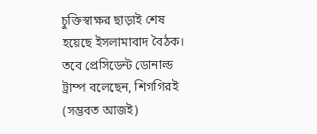চুক্তিস্বাক্ষর ছাড়াই শেষ হয়েছে ইসলামাবাদ বৈঠক। তবে প্রেসিডেন্ট ডোনাল্ড ট্রাম্প বলেছেন, শিগগিরই (সম্ভবত আজই)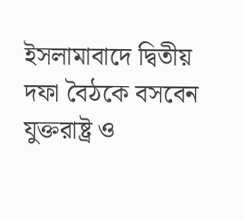ইসলামাবাদে দ্বিতীয় দফা বৈঠকে বসবেন যুক্তরাষ্ট্র ও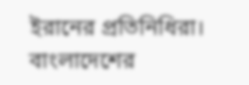ইরানের প্রতিনিধিরা।
বাংলাদেশের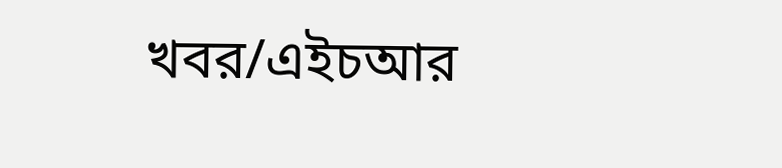খবর/এইচআর